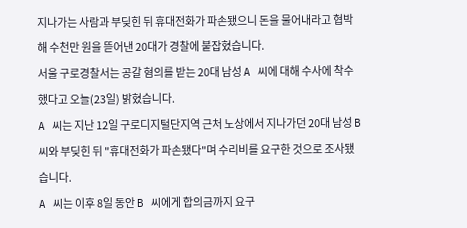지나가는 사람과 부딪힌 뒤 휴대전화가 파손됐으니 돈을 물어내라고 협박해 수천만 원을 뜯어낸 20대가 경찰에 붙잡혔습니다.
서울 구로경찰서는 공갈 혐의를 받는 20대 남성 A 씨에 대해 수사에 착수했다고 오늘(23일) 밝혔습니다.
A 씨는 지난 12일 구로디지털단지역 근처 노상에서 지나가던 20대 남성 B 씨와 부딪힌 뒤 "휴대전화가 파손됐다"며 수리비를 요구한 것으로 조사됐습니다.
A 씨는 이후 8일 동안 B 씨에게 합의금까지 요구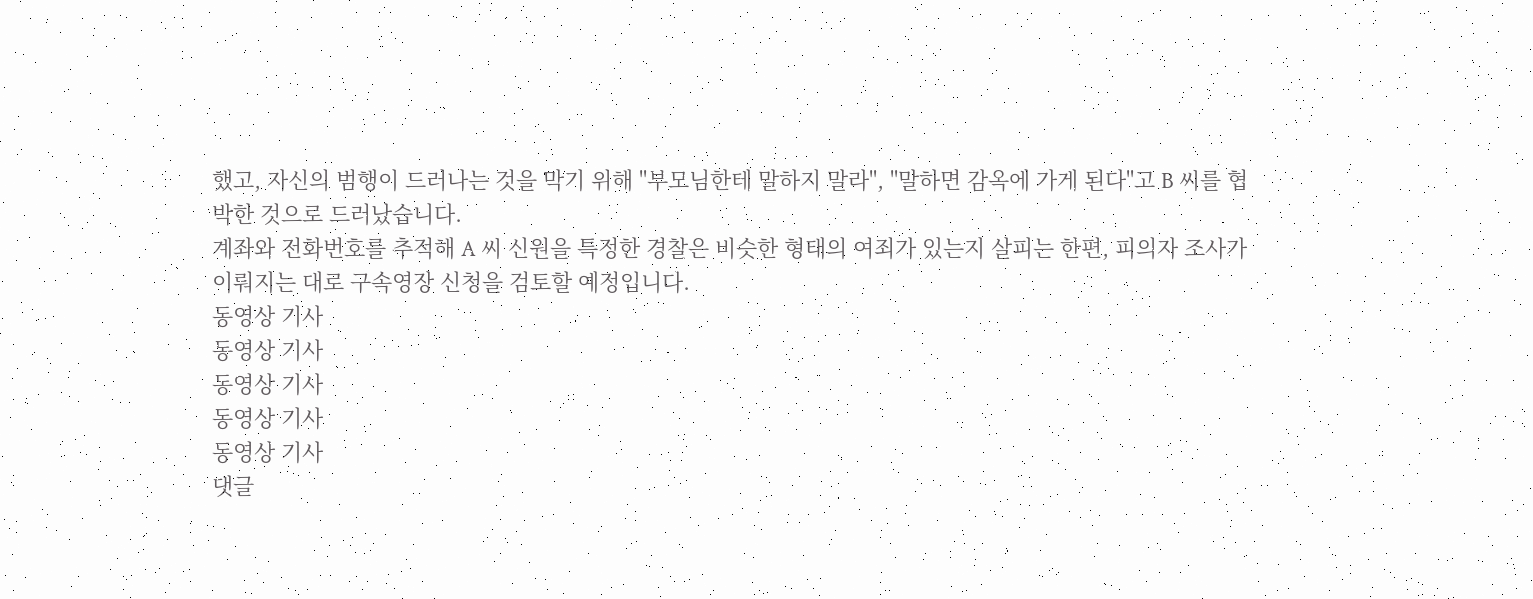했고, 자신의 범행이 드러나는 것을 막기 위해 "부모님한테 말하지 말라", "말하면 감옥에 가게 된다"고 B 씨를 협박한 것으로 드러났습니다.
계좌와 전화번호를 추적해 A 씨 신원을 특정한 경찰은 비슷한 형태의 여죄가 있는지 살피는 한편, 피의자 조사가 이뤄지는 대로 구속영장 신청을 검토할 예정입니다.
동영상 기사
동영상 기사
동영상 기사
동영상 기사
동영상 기사
댓글